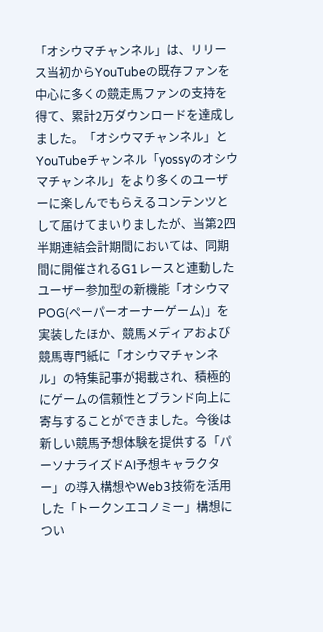「オシウマチャンネル」は、リリース当初からYouTubeの既存ファンを中心に多くの競走馬ファンの支持を得て、累計2万ダウンロードを達成しました。「オシウマチャンネル」とYouTubeチャンネル「yossyのオシウマチャンネル」をより多くのユーザーに楽しんでもらえるコンテンツとして届けてまいりましたが、当第2四半期連結会計期間においては、同期間に開催されるG1レースと連動したユーザー参加型の新機能「オシウマPOG(ペーパーオーナーゲーム)」を実装したほか、競馬メディアおよび競馬専門紙に「オシウマチャンネル」の特集記事が掲載され、積極的にゲームの信頼性とブランド向上に寄与することができました。今後は新しい競馬予想体験を提供する「パーソナライズドAI予想キャラクター」の導入構想やWeb3技術を活用した「トークンエコノミー」構想につい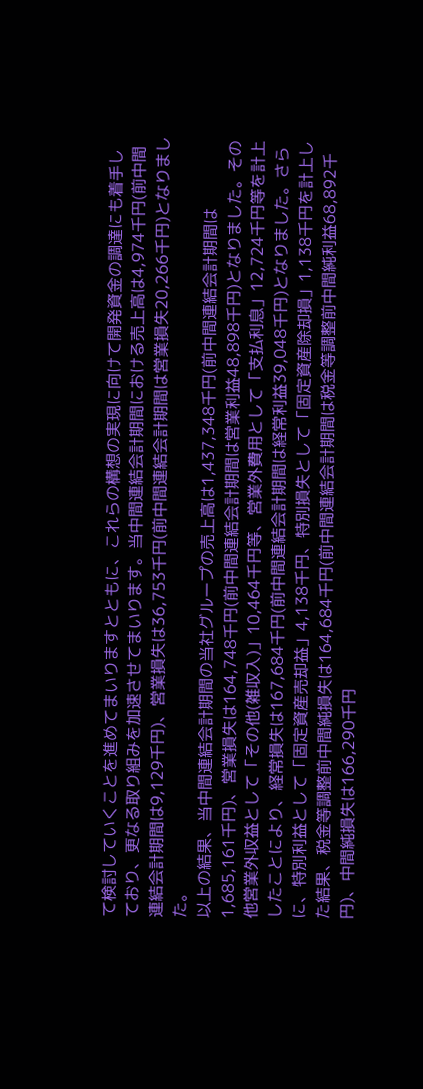て検討していくことを進めてまいりますとともに、これらの構想の実現に向けて開発資金の調達にも着手しており、更なる取り組みを加速させてまいります。当中間連結会計期間における売上高は4,974千円(前中間連結会計期間は9,129千円)、営業損失は36,753千円(前中間連結会計期間は営業損失20,266千円)となりました。
以上の結果、当中間連結会計期間の当社グループの売上高は1,437,348千円(前中間連結会計期間は1,685,161千円)、営業損失は164,748千円(前中間連結会計期間は営業利益48,898千円)となりました。その他営業外収益として「その他(雑収入)」10,464千円等、営業外費用として「支払利息」12,724千円等を計上したことにより、経常損失は167,684千円(前中間連結会計期間は経常利益39,048千円)となりました。さらに、特別利益として「固定資産売却益」4,138千円、特別損失として「固定資産除却損」1,138千円を計上した結果、税金等調整前中間純損失は164,684千円(前中間連結会計期間は税金等調整前中間純利益68,892千円)、中間純損失は166,290千円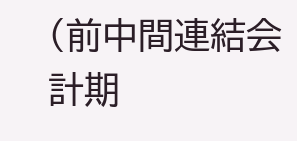(前中間連結会計期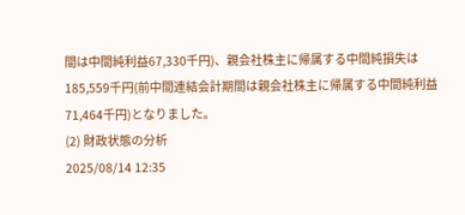間は中間純利益67,330千円)、親会社株主に帰属する中間純損失は185,559千円(前中間連結会計期間は親会社株主に帰属する中間純利益71,464千円)となりました。
(2) 財政状態の分析
2025/08/14 12:35